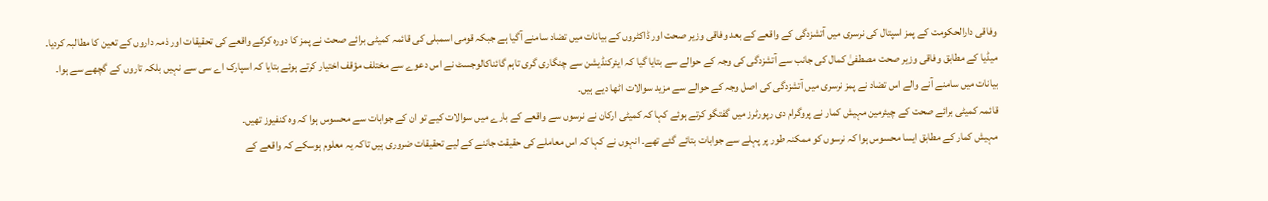وفاقی دارالحکومت کے پمز اسپتال کی نرسری میں آتشزدگی کے واقعے کے بعد وفاقی وزیر صحت اور ڈاکٹروں کے بیانات میں تضاد سامنے آگیا ہے جبکہ قومی اسمبلی کی قائمہ کمیٹی برائے صحت نے پمز کا دورہ کرکے واقعے کی تحقیقات اور ذمہ داروں کے تعین کا مطالبہ کردیا۔
میڈیا کے مطابق وفاقی وزیر صحت مصطفیٰ کمال کی جانب سے آتشزدگی کی وجہ کے حوالے سے بتایا گیا کہ ایئرکنڈیشن سے چنگاری گری تاہم گائناکالوجسٹ نے اس دعوے سے مختلف مؤقف اختیار کرتے ہوئے بتایا کہ اسپارک اے سی سے نہیں بلکہ تاروں کے گچھے سے ہوا۔
بیانات میں سامنے آنے والے اس تضاد نے پمز نرسری میں آتشزدگی کی اصل وجہ کے حوالے سے مزید سوالات اٹھا دیے ہیں۔
قائمہ کمیٹی برائے صحت کے چیئرمین مہیش کمار نے پروگرام دی رپورٹرز میں گفتگو کرتے ہوئے کہا کہ کمیٹی ارکان نے نرسوں سے واقعے کے بارے میں سوالات کیے تو ان کے جوابات سے محسوس ہوا کہ وہ کنفیوز تھیں۔
مہیش کمار کے مطابق ایسا محسوس ہوا کہ نرسوں کو ممکنہ طور پر پہلے سے جوابات بتائے گئے تھے۔ انہوں نے کہا کہ اس معاملے کی حقیقت جاننے کے لیے تحقیقات ضروری ہیں تاکہ یہ معلوم ہوسکے کہ واقعے کے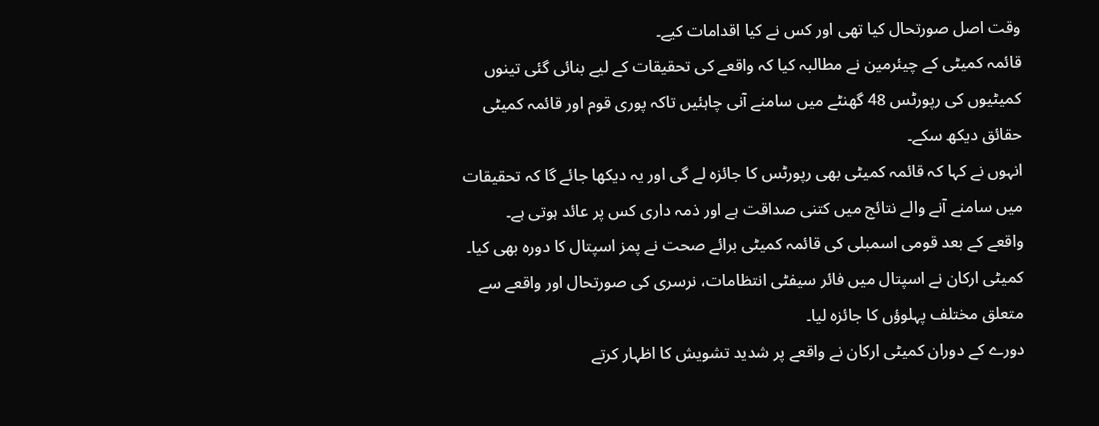وقت اصل صورتحال کیا تھی اور کس نے کیا اقدامات کیے۔
قائمہ کمیٹی کے چیئرمین نے مطالبہ کیا کہ واقعے کی تحقیقات کے لیے بنائی گئی تینوں کمیٹیوں کی رپورٹس 48 گھنٹے میں سامنے آنی چاہئیں تاکہ پوری قوم اور قائمہ کمیٹی حقائق دیکھ سکے۔
انہوں نے کہا کہ قائمہ کمیٹی بھی رپورٹس کا جائزہ لے گی اور یہ دیکھا جائے گا کہ تحقیقات میں سامنے آنے والے نتائج میں کتنی صداقت ہے اور ذمہ داری کس پر عائد ہوتی ہے۔
واقعے کے بعد قومی اسمبلی کی قائمہ کمیٹی برائے صحت نے پمز اسپتال کا دورہ بھی کیا۔ کمیٹی ارکان نے اسپتال میں فائر سیفٹی انتظامات، نرسری کی صورتحال اور واقعے سے متعلق مختلف پہلوؤں کا جائزہ لیا۔
دورے کے دوران کمیٹی ارکان نے واقعے پر شدید تشویش کا اظہار کرتے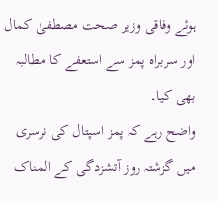ہوئے وفاقی وزیر صحت مصطفیٰ کمال اور سربراہ پمز سے استعفے کا مطالبہ بھی کیا۔
واضح رہے کہ پمز اسپتال کی نرسری میں گزشتہ روز آتشزدگی کے المناک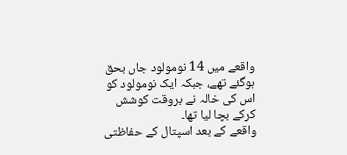واقعے میں 14 نومولود جاں بحق ہوگئے تھے، جبکہ ایک نومولود کو اس کی خالہ نے بروقت کوشش کرکے بچا لیا تھا۔
واقعے کے بعد اسپتال کے حفاظتی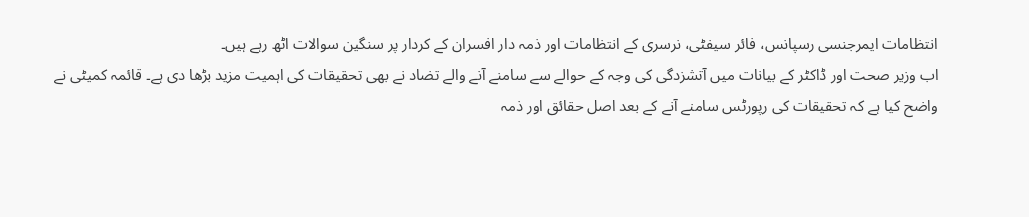انتظامات ایمرجنسی رسپانس، فائر سیفٹی، نرسری کے انتظامات اور ذمہ دار افسران کے کردار پر سنگین سوالات اٹھ رہے ہیں۔
اب وزیر صحت اور ڈاکٹر کے بیانات میں آتشزدگی کی وجہ کے حوالے سے سامنے آنے والے تضاد نے بھی تحقیقات کی اہمیت مزید بڑھا دی ہے۔ قائمہ کمیٹی نے واضح کیا ہے کہ تحقیقات کی رپورٹس سامنے آنے کے بعد اصل حقائق اور ذمہ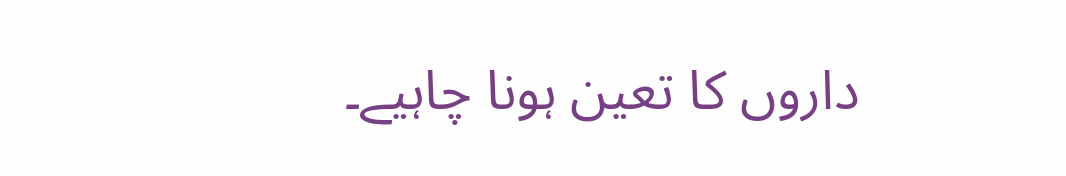داروں کا تعین ہونا چاہیے۔